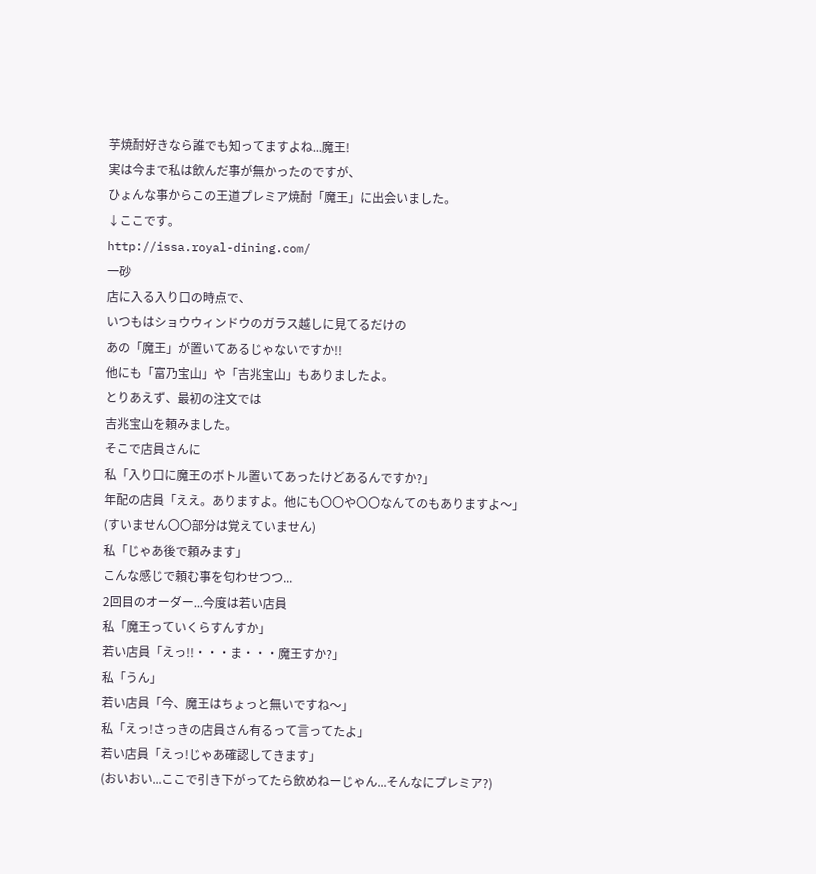芋焼酎好きなら誰でも知ってますよね...魔王!
実は今まで私は飲んだ事が無かったのですが、
ひょんな事からこの王道プレミア焼酎「魔王」に出会いました。
↓ここです。
http://issa.royal-dining.com/
一砂
店に入る入り口の時点で、
いつもはショウウィンドウのガラス越しに見てるだけの
あの「魔王」が置いてあるじゃないですか!!
他にも「富乃宝山」や「吉兆宝山」もありましたよ。
とりあえず、最初の注文では
吉兆宝山を頼みました。
そこで店員さんに
私「入り口に魔王のボトル置いてあったけどあるんですか?」
年配の店員「ええ。ありますよ。他にも〇〇や〇〇なんてのもありますよ〜」
(すいません〇〇部分は覚えていません)
私「じゃあ後で頼みます」
こんな感じで頼む事を匂わせつつ...
2回目のオーダー...今度は若い店員
私「魔王っていくらすんすか」
若い店員「えっ!!・・・ま・・・魔王すか?」
私「うん」
若い店員「今、魔王はちょっと無いですね〜」
私「えっ!さっきの店員さん有るって言ってたよ」
若い店員「えっ!じゃあ確認してきます」
(おいおい...ここで引き下がってたら飲めねーじゃん...そんなにプレミア?)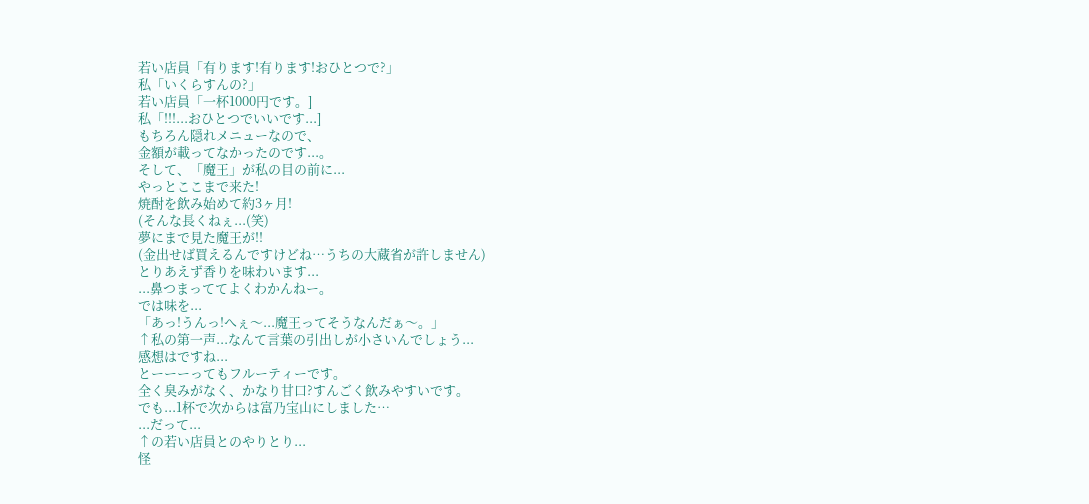若い店員「有ります!有ります!おひとつで?」
私「いくらすんの?」
若い店員「一杯1000円です。]
私「!!!...おひとつでいいです...]
もちろん隠れメニューなので、
金額が載ってなかったのです...。
そして、「魔王」が私の目の前に...
やっとここまで来た!
焼酎を飲み始めて約3ヶ月!
(そんな長くねぇ...(笑)
夢にまで見た魔王が!!
(金出せば買えるんですけどね…うちの大蔵省が許しません)
とりあえず香りを味わいます...
...鼻つまっててよくわかんねー。
では味を...
「あっ!うんっ!へぇ〜...魔王ってそうなんだぁ〜。」
↑私の第一声...なんて言葉の引出しが小さいんでしょう...
感想はですね...
とーーーってもフルーティーです。
全く臭みがなく、かなり甘口?すんごく飲みやすいです。
でも...1杯で次からは富乃宝山にしました…
...だって...
↑の若い店員とのやりとり...
怪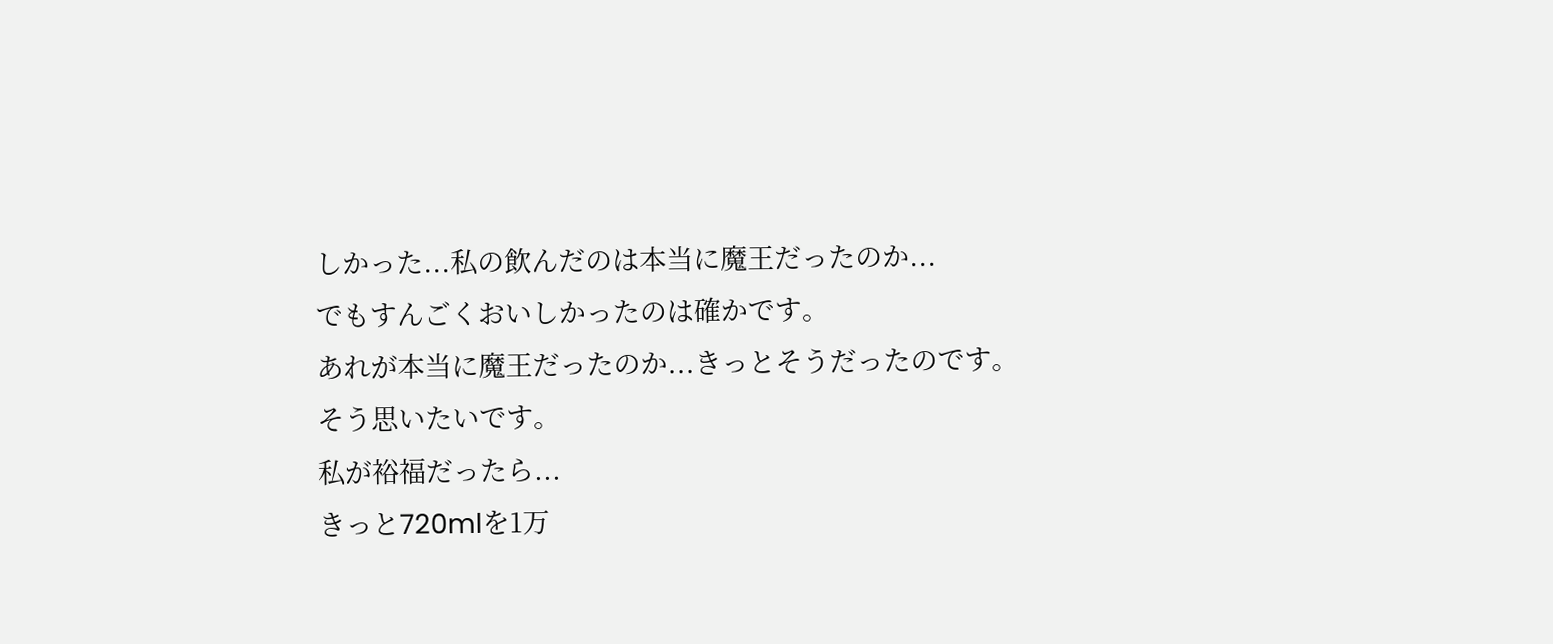しかった...私の飲んだのは本当に魔王だったのか...
でもすんごくおいしかったのは確かです。
あれが本当に魔王だったのか...きっとそうだったのです。
そう思いたいです。
私が裕福だったら...
きっと720mlを1万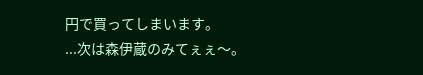円で買ってしまいます。
...次は森伊蔵のみてぇぇ〜。